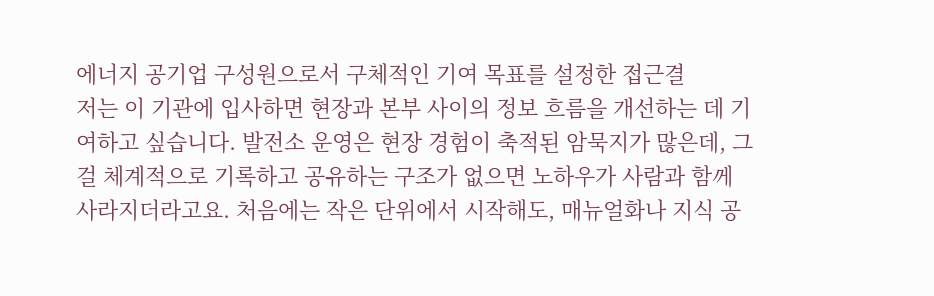에너지 공기업 구성원으로서 구체적인 기여 목표를 설정한 접근결
저는 이 기관에 입사하면 현장과 본부 사이의 정보 흐름을 개선하는 데 기여하고 싶습니다. 발전소 운영은 현장 경험이 축적된 암묵지가 많은데, 그걸 체계적으로 기록하고 공유하는 구조가 없으면 노하우가 사람과 함께 사라지더라고요. 처음에는 작은 단위에서 시작해도, 매뉴얼화나 지식 공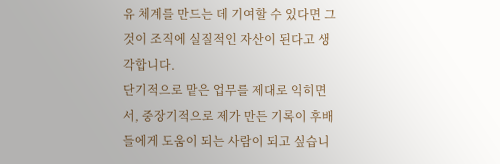유 체계를 만드는 데 기여할 수 있다면 그것이 조직에 실질적인 자산이 된다고 생각합니다.
단기적으로 맡은 업무를 제대로 익히면서, 중장기적으로 제가 만든 기록이 후배들에게 도움이 되는 사람이 되고 싶습니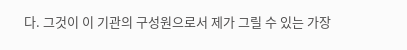다. 그것이 이 기관의 구성원으로서 제가 그릴 수 있는 가장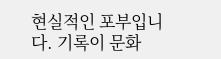현실적인 포부입니다. 기록이 문화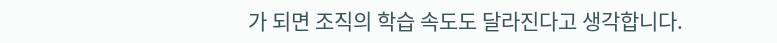가 되면 조직의 학습 속도도 달라진다고 생각합니다.